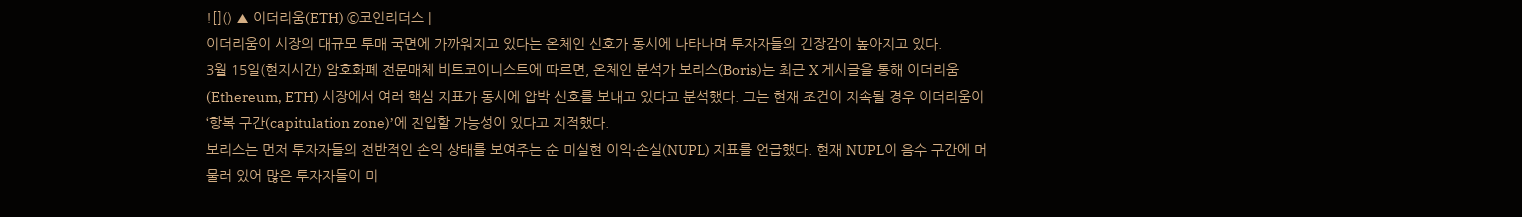![]() ▲ 이더리움(ETH) ©코인리더스 |
이더리움이 시장의 대규모 투매 국면에 가까워지고 있다는 온체인 신호가 동시에 나타나며 투자자들의 긴장감이 높아지고 있다.
3월 15일(현지시간) 암호화폐 전문매체 비트코이니스트에 따르면, 온체인 분석가 보리스(Boris)는 최근 X 게시글을 통해 이더리움(Ethereum, ETH) 시장에서 여러 핵심 지표가 동시에 압박 신호를 보내고 있다고 분석했다. 그는 현재 조건이 지속될 경우 이더리움이 ‘항복 구간(capitulation zone)’에 진입할 가능성이 있다고 지적했다.
보리스는 먼저 투자자들의 전반적인 손익 상태를 보여주는 순 미실현 이익·손실(NUPL) 지표를 언급했다. 현재 NUPL이 음수 구간에 머물러 있어 많은 투자자들이 미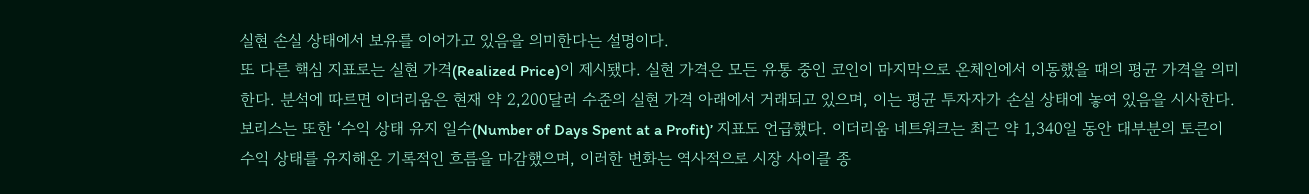실현 손실 상태에서 보유를 이어가고 있음을 의미한다는 설명이다.
또 다른 핵심 지표로는 실현 가격(Realized Price)이 제시됐다. 실현 가격은 모든 유통 중인 코인이 마지막으로 온체인에서 이동했을 때의 평균 가격을 의미한다. 분석에 따르면 이더리움은 현재 약 2,200달러 수준의 실현 가격 아래에서 거래되고 있으며, 이는 평균 투자자가 손실 상태에 놓여 있음을 시사한다.
보리스는 또한 ‘수익 상태 유지 일수(Number of Days Spent at a Profit)’ 지표도 언급했다. 이더리움 네트워크는 최근 약 1,340일 동안 대부분의 토큰이 수익 상태를 유지해온 기록적인 흐름을 마감했으며, 이러한 변화는 역사적으로 시장 사이클 종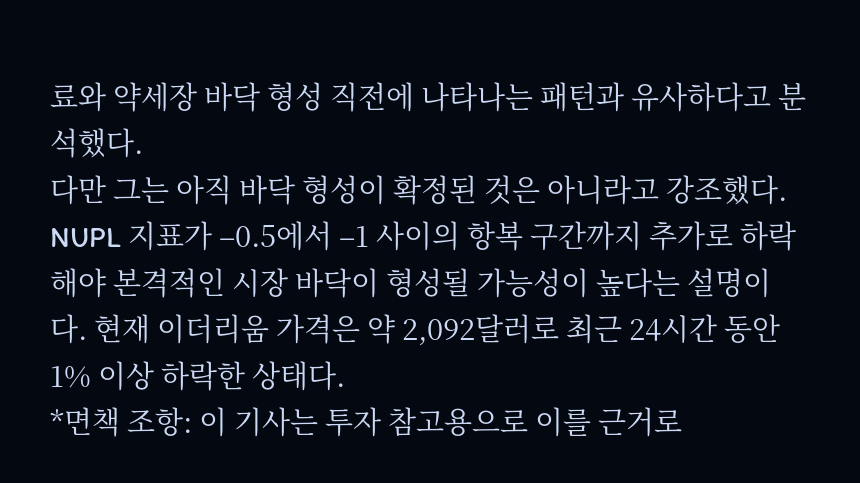료와 약세장 바닥 형성 직전에 나타나는 패턴과 유사하다고 분석했다.
다만 그는 아직 바닥 형성이 확정된 것은 아니라고 강조했다. NUPL 지표가 –0.5에서 –1 사이의 항복 구간까지 추가로 하락해야 본격적인 시장 바닥이 형성될 가능성이 높다는 설명이다. 현재 이더리움 가격은 약 2,092달러로 최근 24시간 동안 1% 이상 하락한 상태다.
*면책 조항: 이 기사는 투자 참고용으로 이를 근거로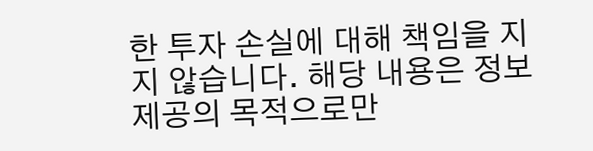한 투자 손실에 대해 책임을 지지 않습니다. 해당 내용은 정보 제공의 목적으로만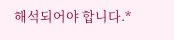해석되어야 합니다.*